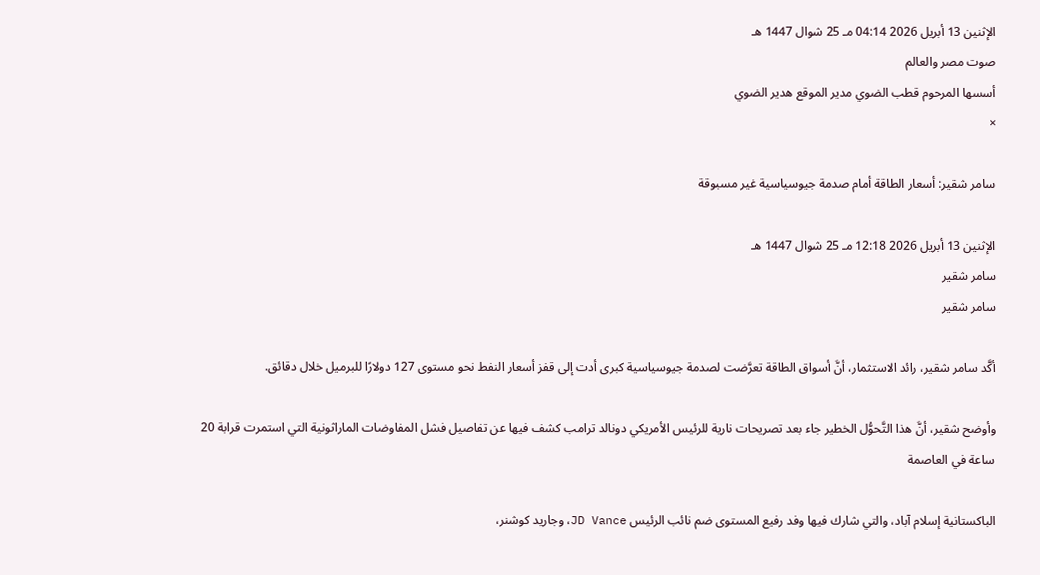الإثنين 13 أبريل 2026 04:14 مـ 25 شوال 1447 هـ
صوت مصر والعالم
أسسها المرحوم قطب الضوي مدير الموقع هدير الضوي
×

سامر شقير: أسعار الطاقة أمام صدمة جيوسياسية غير مسبوقة

الإثنين 13 أبريل 2026 12:18 مـ 25 شوال 1447 هـ
سامر شقير
سامر شقير

أكَّد سامر شقير، رائد الاستثمار، أنَّ أسواق الطاقة تعرَّضت لصدمة جيوسياسية كبرى أدت إلى قفز أسعار النفط نحو مستوى 127 دولارًا للبرميل خلال دقائق.

وأوضح شقير، أنَّ هذا التَّحوُّل الخطير جاء بعد تصريحات نارية للرئيس الأمريكي دونالد ترامب كشف فيها عن تفاصيل فشل المفاوضات الماراثونية التي استمرت قرابة 20 ساعة في العاصمة

الباكستانية إسلام آباد، والتي شارك فيها وفد رفيع المستوى ضم نائب الرئيس JD Vance، وجاريد كوشنر،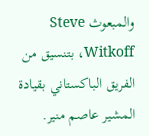والمبعوث Steve Witkoff، بتنسيق من الفريق الباكستاني بقيادة المشير عاصم منير.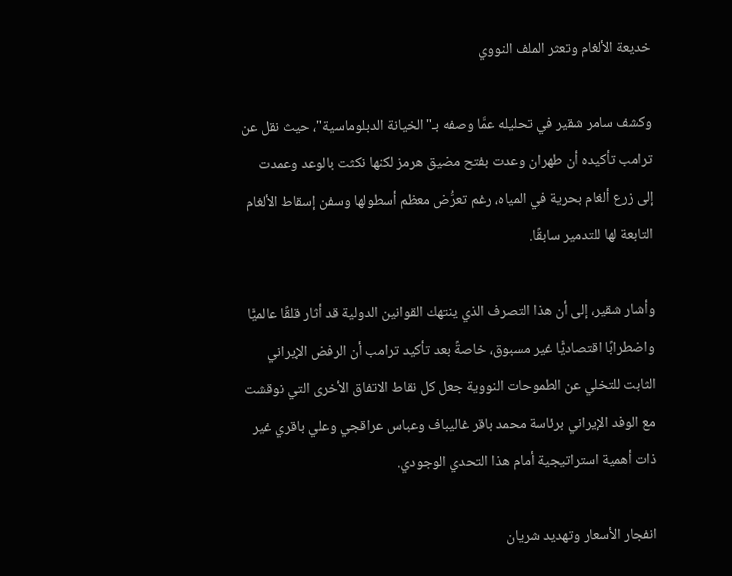خديعة الألغام وتعثر الملف النووي

وكشف سامر شقير في تحليله عمَّا وصفه بـ"الخيانة الدبلوماسية"، حيث نقل عن ترامب تأكيده أن طهران وعدت بفتح مضيق هرمز لكنها نكثت بالوعد وعمدت إلى زرع ألغام بحرية في المياه، رغم تعرُّض معظم أسطولها وسفن إسقاط الألغام التابعة لها للتدمير سابقًا.

وأشار شقير، إلى أن هذا التصرف الذي ينتهك القوانين الدولية قد أثار قلقًا عالميًّا واضطرابًا اقتصاديًّا غير مسبوق، خاصةً بعد تأكيد ترامب أن الرفض الإيراني الثابت للتخلي عن الطموحات النووية جعل كل نقاط الاتفاق الأخرى التي نوقشت مع الوفد الإيراني برئاسة محمد باقر غاليباف وعباس عراقجي وعلي باقري غير ذات أهمية استراتيجية أمام هذا التحدي الوجودي.

انفجار الأسعار وتهديد شريان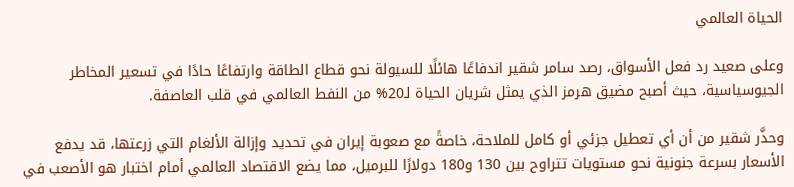الحياة العالمي

وعلى صعيد رد فعل الأسواق، رصد سامر شقير اندفاعًا هائلًا للسيولة نحو قطاع الطاقة وارتفاعًا حادًا في تسعير المخاطر الجيوسياسية، حيث أصبح مضيق هرمز الذي يمثل شريان الحياة لـ20% من النفط العالمي في قلب العاصفة.

وحذَّر شقير من أن أي تعطيل جزئي أو كامل للملاحة، خاصةً مع صعوبة إيران في تحديد وإزالة الألغام التي زرعتها، قد يدفع الأسعار بسرعة جنونية نحو مستويات تتراوح بين 130 و180 دولارًا للبرميل، مما يضع الاقتصاد العالمي أمام اختبار هو الأصعب في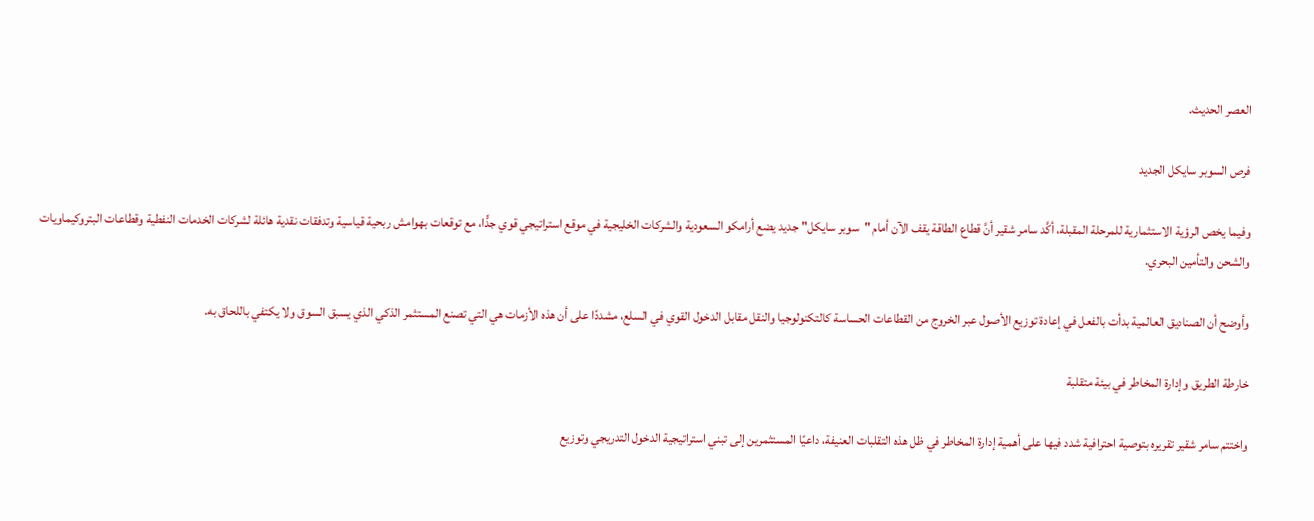العصر الحديث.

فرص السوبر سايكل الجديد

وفيما يخص الرؤية الاستثمارية للمرحلة المقبلة، أكَّد سامر شقير أنَّ قطاع الطاقة يقف الآن أمام "سوبر سايكل" جديد يضع أرامكو السعودية والشركات الخليجية في موقع استراتيجي قوي جدًّا، مع توقعات بهوامش ربحية قياسية وتدفقات نقدية هائلة لشركات الخدمات النفطية وقطاعات البتروكيماويات والشحن والتأمين البحري.

وأوضح أن الصناديق العالمية بدأت بالفعل في إعادة توزيع الأصول عبر الخروج من القطاعات الحساسة كالتكنولوجيا والنقل مقابل الدخول القوي في السلع، مشددًا على أن هذه الأزمات هي التي تصنع المستثمر الذكي الذي يسبق السوق ولا يكتفي باللحاق به.

خارطة الطريق وإدارة المخاطر في بيئة متقلبة

واختتم سامر شقير تقريره بتوصية احترافية شدد فيها على أهمية إدارة المخاطر في ظل هذه التقلبات العنيفة، داعيًا المستثمرين إلى تبني استراتيجية الدخول التدريجي وتوزيع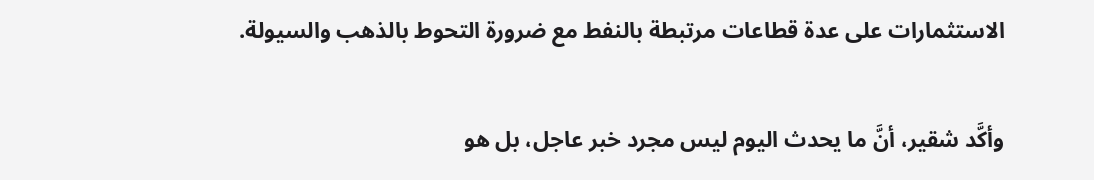الاستثمارات على عدة قطاعات مرتبطة بالنفط مع ضرورة التحوط بالذهب والسيولة.

وأكَّد شقير، أنَّ ما يحدث اليوم ليس مجرد خبر عاجل، بل هو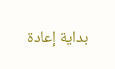بداية إعادة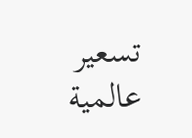تسعير عالمية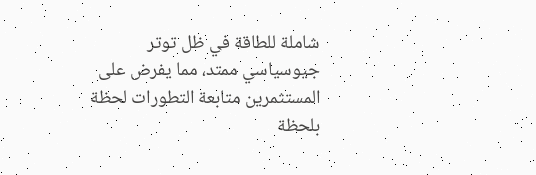شاملة للطاقة في ظل توتر جيوسياسي ممتد، مما يفرض على المستثمرين متابعة التطورات لحظة بلحظة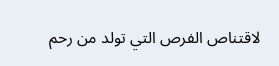لاقتناص الفرص التي تولد من رحم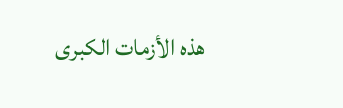هذه الأزمات الكبرى